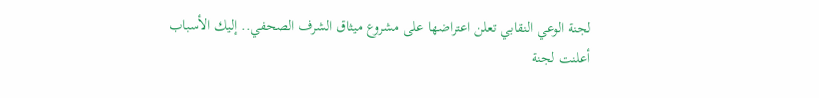لجنة الوعي النقابي تعلن اعتراضها على مشروع ميثاق الشرف الصحفي.. إليك الأسباب
أعلنت لجنة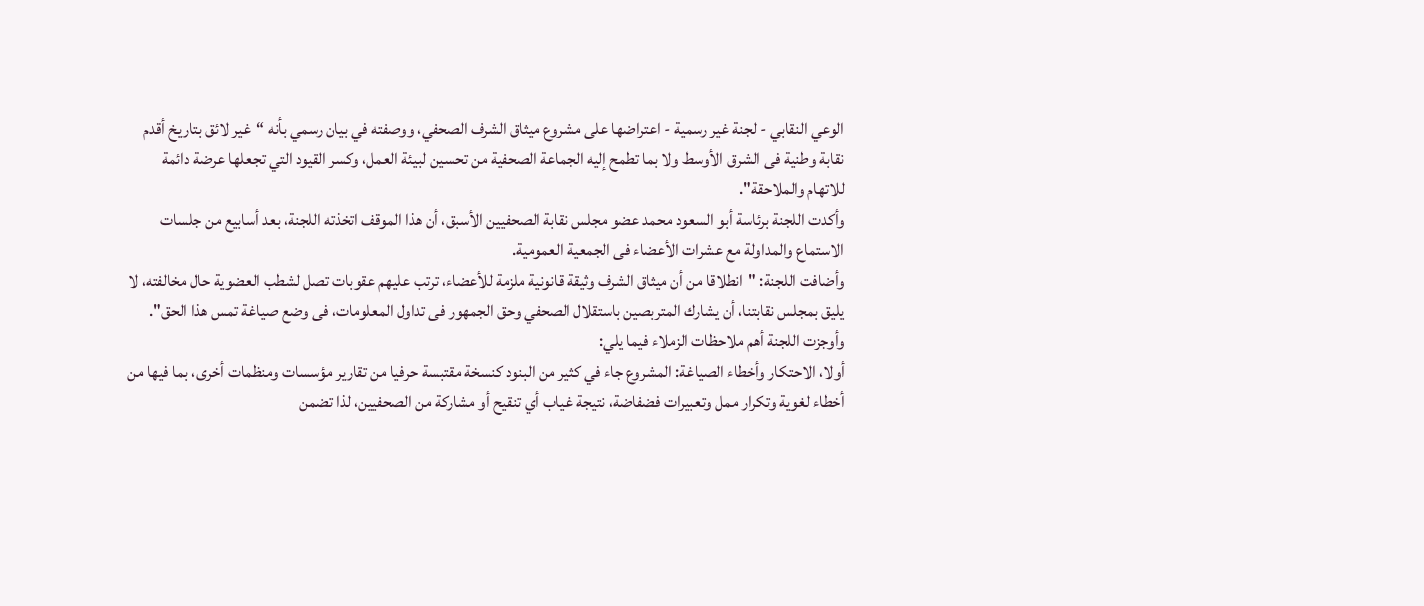الوعي النقابي - لجنة غير رسمية - اعتراضها على مشروع ميثاق الشرف الصحفي، ووصفته في بيان رسمي بأنه “غير لائق بتاريخ أقدم نقابة وطنية فى الشرق الأوسط ولا بما تطمح إليه الجماعة الصحفية من تحسين لبيئة العمل، وكسر القيود التي تجعلها عرضة دائمة للاتهام والملاحقة".
وأكدت اللجنة برئاسة أبو السعود محمد عضو مجلس نقابة الصحفيين الأسبق، أن هذا الموقف اتخذته اللجنة، بعد أسابيع من جلسات الاستماع والمداولة مع عشرات الأعضاء فى الجمعية العمومية.
وأضافت اللجنة: "انطلاقا من أن ميثاق الشرف وثيقة قانونية ملزمة للأعضاء، ترتب عليهم عقوبات تصل لشطب العضوية حال مخالفته، لا يليق بمجلس نقابتنا، أن يشارك المتربصين باستقلال الصحفي وحق الجمهور فى تداول المعلومات، فى وضع صياغة تمس هذا الحق".
وأوجزت اللجنة أهم ملاحظات الزملاء فيما يلي:
أولا، الاحتكار وأخطاء الصياغة: المشروع جاء في كثير من البنود كنسخة مقتبسة حرفيا من تقارير مؤسسات ومنظمات أخرى، بما فيها من أخطاء لغوية وتكرار ممل وتعبيرات فضفاضة، نتيجة غياب أي تنقيح أو مشاركة من الصحفيين، لذا تضمن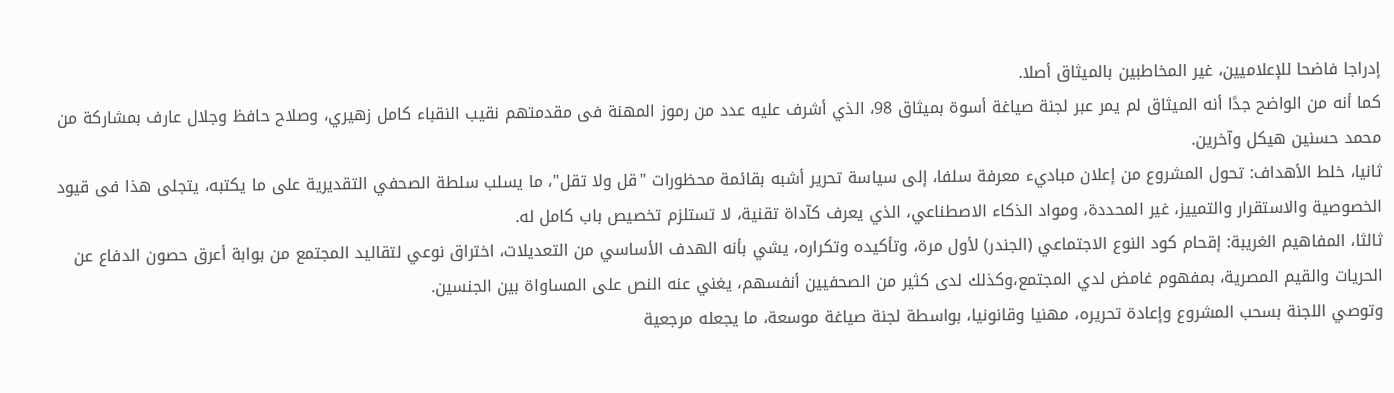إدراجا فاضحا للإعلاميين، غير المخاطبين بالميثاق أصلا.
كما أنه من الواضح جدًا أنه الميثاق لم يمر عبر لجنة صياغة أسوة بميثاق 98، الذي أشرف عليه عدد من رموز المهنة فى مقدمتهم نقيب النقباء كامل زهيري، وصلاح حافظ وجلال عارف بمشاركة من محمد حسنين هيكل وآخرين.
ثانيا، خلط الأهداف: تحول المشروع من إعلان مباديء معرفة سلفا، إلى سياسة تحرير أشبه بقائمة محظورات "قل ولا تقل"، ما يسلب سلطة الصحفي التقديرية على ما يكتبه، يتجلى هذا فى قيود الخصوصية والاستقرار والتمييز، غير المحددة، ومواد الذكاء الاصطناعي، الذي يعرف كآداة تقنية، لا تستلزم تخصيص باب كامل له.
ثالثا، المفاهيم الغريبة: إقحام كود النوع الاجتماعي (الجندر) لأول مرة، وتأكيده وتكراره، يشي بأنه الهدف الأساسي من التعديلات، اختراق نوعي لتقاليد المجتمع من بوابة أعرق حصون الدفاع عن الحريات والقيم المصرية، بمفهوم غامض لدي المجتمع،وكذلك لدى كثير من الصحفيين أنفسهم، يغني عنه النص على المساواة بين الجنسين.
وتوصي اللجنة بسحب المشروع وإعادة تحريره، مهنيا وقانونيا، بواسطة لجنة صياغة موسعة، ما يجعله مرجعية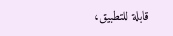قابلة للتطبيق،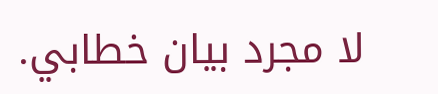لا مجرد بيان خطابي.